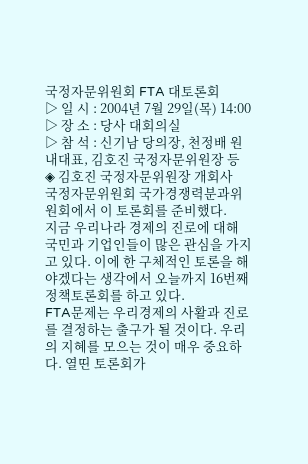국정자문위원회 FTA 대토론회
▷ 일 시 : 2004년 7월 29일(목) 14:00
▷ 장 소 : 당사 대회의실
▷ 참 석 : 신기남 당의장, 천정배 원내대표, 김호진 국정자문위원장 등
◈ 김호진 국정자문위원장 개회사
국정자문위원회 국가경쟁력분과위원회에서 이 토론회를 준비했다.
지금 우리나라 경제의 진로에 대해 국민과 기업인들이 많은 관심을 가지고 있다. 이에 한 구체적인 토론을 해야겠다는 생각에서 오늘까지 16번째 정책토론회를 하고 있다.
FTA문제는 우리경제의 사활과 진로를 결정하는 출구가 될 것이다. 우리의 지혜를 모으는 것이 매우 중요하다. 열띤 토론회가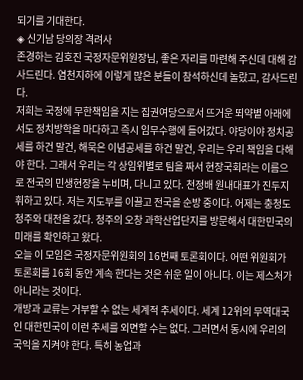되기를 기대한다.
◈ 신기남 당의장 격려사
존경하는 김호진 국정자문위원장님, 좋은 자리를 마련해 주신데 대해 감사드린다. 염천지하에 이렇게 많은 분들이 참석하신데 놀랐고, 감사드린다.
저희는 국정에 무한책임을 지는 집권여당으로서 뜨거운 뙤약볕 아래에서도 정치방학을 마다하고 즉시 임무수행에 들어갔다. 야당이야 정치공세를 하건 말건, 해묵은 이념공세를 하건 말건, 우리는 우리 책임을 다해야 한다. 그래서 우리는 각 상임위별로 팀을 짜서 현장국회라는 이름으로 전국의 민생현장을 누비며, 다니고 있다. 천정배 원내대표가 진두지휘하고 있다. 저는 지도부를 이끌고 전국을 순방 중이다. 어제는 충청도 청주와 대전을 갔다. 청주의 오창 과학산업단지를 방문해서 대한민국의 미래를 확인하고 왔다.
오늘 이 모임은 국정자문위원회의 16번째 토론회이다. 어떤 위원회가 토론회를 16회 동안 계속 한다는 것은 쉬운 일이 아니다. 이는 제스처가 아니라는 것이다.
개방과 교류는 거부할 수 없는 세계적 추세이다. 세계 12위의 무역대국인 대한민국이 이런 추세를 외면할 수는 없다. 그러면서 동시에 우리의 국익을 지켜야 한다. 특히 농업과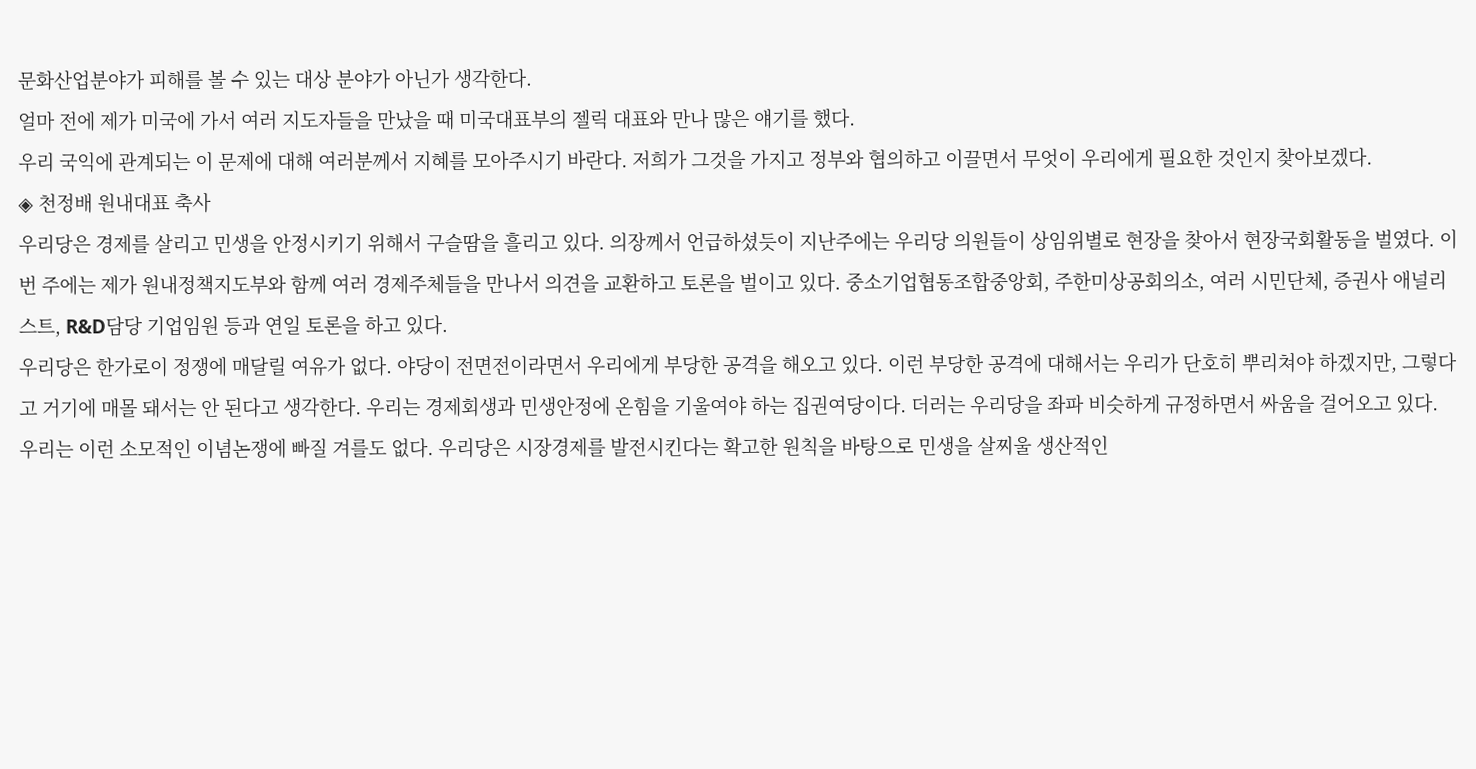문화산업분야가 피해를 볼 수 있는 대상 분야가 아닌가 생각한다.
얼마 전에 제가 미국에 가서 여러 지도자들을 만났을 때 미국대표부의 젤릭 대표와 만나 많은 얘기를 했다.
우리 국익에 관계되는 이 문제에 대해 여러분께서 지혜를 모아주시기 바란다. 저희가 그것을 가지고 정부와 협의하고 이끌면서 무엇이 우리에게 필요한 것인지 찾아보겠다.
◈ 천정배 원내대표 축사
우리당은 경제를 살리고 민생을 안정시키기 위해서 구슬땀을 흘리고 있다. 의장께서 언급하셨듯이 지난주에는 우리당 의원들이 상임위별로 현장을 찾아서 현장국회활동을 벌였다. 이번 주에는 제가 원내정책지도부와 함께 여러 경제주체들을 만나서 의견을 교환하고 토론을 벌이고 있다. 중소기업협동조합중앙회, 주한미상공회의소, 여러 시민단체, 증권사 애널리스트, R&D담당 기업임원 등과 연일 토론을 하고 있다.
우리당은 한가로이 정쟁에 매달릴 여유가 없다. 야당이 전면전이라면서 우리에게 부당한 공격을 해오고 있다. 이런 부당한 공격에 대해서는 우리가 단호히 뿌리쳐야 하겠지만, 그렇다고 거기에 매몰 돼서는 안 된다고 생각한다. 우리는 경제회생과 민생안정에 온힘을 기울여야 하는 집권여당이다. 더러는 우리당을 좌파 비슷하게 규정하면서 싸움을 걸어오고 있다. 우리는 이런 소모적인 이념논쟁에 빠질 겨를도 없다. 우리당은 시장경제를 발전시킨다는 확고한 원칙을 바탕으로 민생을 살찌울 생산적인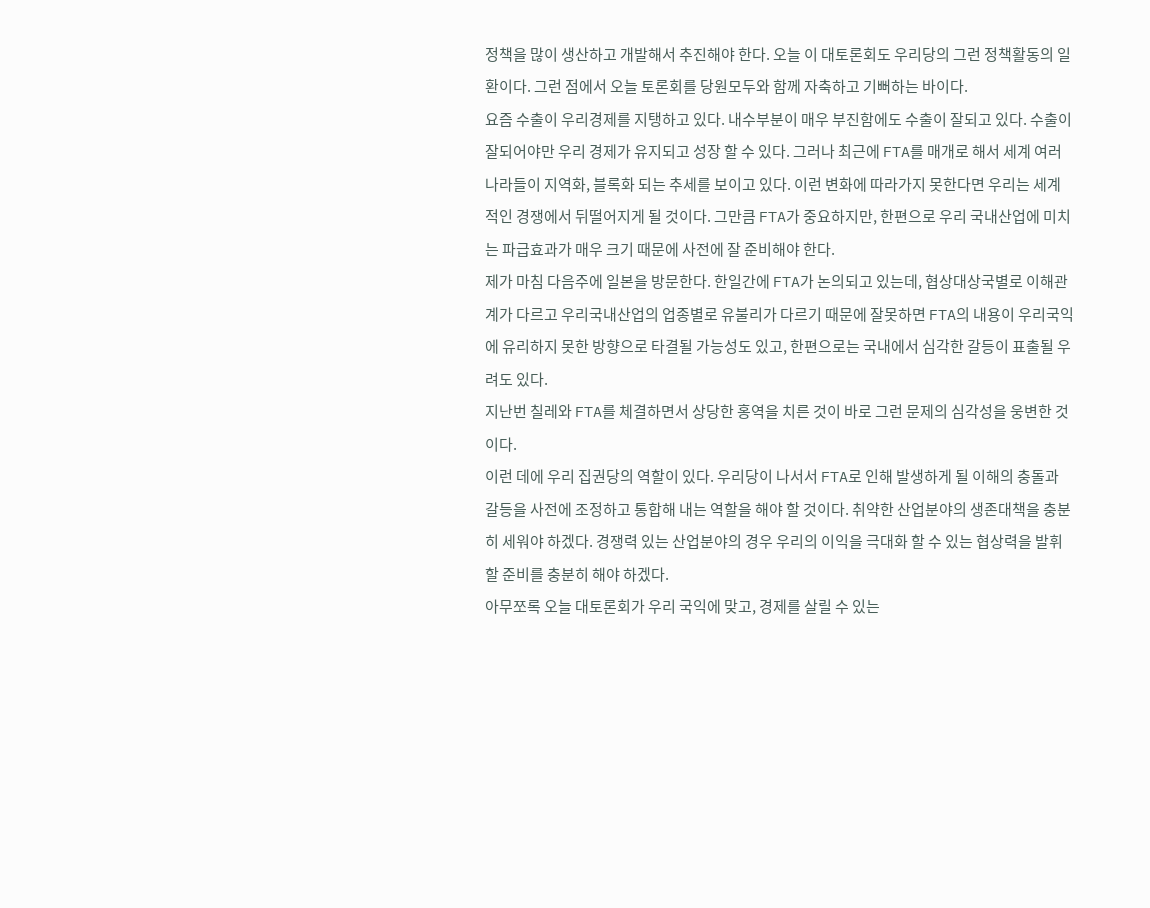정책을 많이 생산하고 개발해서 추진해야 한다. 오늘 이 대토론회도 우리당의 그런 정책활동의 일환이다. 그런 점에서 오늘 토론회를 당원모두와 함께 자축하고 기뻐하는 바이다.
요즘 수출이 우리경제를 지탱하고 있다. 내수부분이 매우 부진함에도 수출이 잘되고 있다. 수출이 잘되어야만 우리 경제가 유지되고 성장 할 수 있다. 그러나 최근에 FTA를 매개로 해서 세계 여러 나라들이 지역화, 블록화 되는 추세를 보이고 있다. 이런 변화에 따라가지 못한다면 우리는 세계적인 경쟁에서 뒤떨어지게 될 것이다. 그만큼 FTA가 중요하지만, 한편으로 우리 국내산업에 미치는 파급효과가 매우 크기 때문에 사전에 잘 준비해야 한다.
제가 마침 다음주에 일본을 방문한다. 한일간에 FTA가 논의되고 있는데, 협상대상국별로 이해관계가 다르고 우리국내산업의 업종별로 유불리가 다르기 때문에 잘못하면 FTA의 내용이 우리국익에 유리하지 못한 방향으로 타결될 가능성도 있고, 한편으로는 국내에서 심각한 갈등이 표출될 우려도 있다.
지난번 칠레와 FTA를 체결하면서 상당한 홍역을 치른 것이 바로 그런 문제의 심각성을 웅변한 것이다.
이런 데에 우리 집권당의 역할이 있다. 우리당이 나서서 FTA로 인해 발생하게 될 이해의 충돌과 갈등을 사전에 조정하고 통합해 내는 역할을 해야 할 것이다. 취약한 산업분야의 생존대책을 충분히 세워야 하겠다. 경쟁력 있는 산업분야의 경우 우리의 이익을 극대화 할 수 있는 협상력을 발휘할 준비를 충분히 해야 하겠다.
아무쪼록 오늘 대토론회가 우리 국익에 맞고, 경제를 살릴 수 있는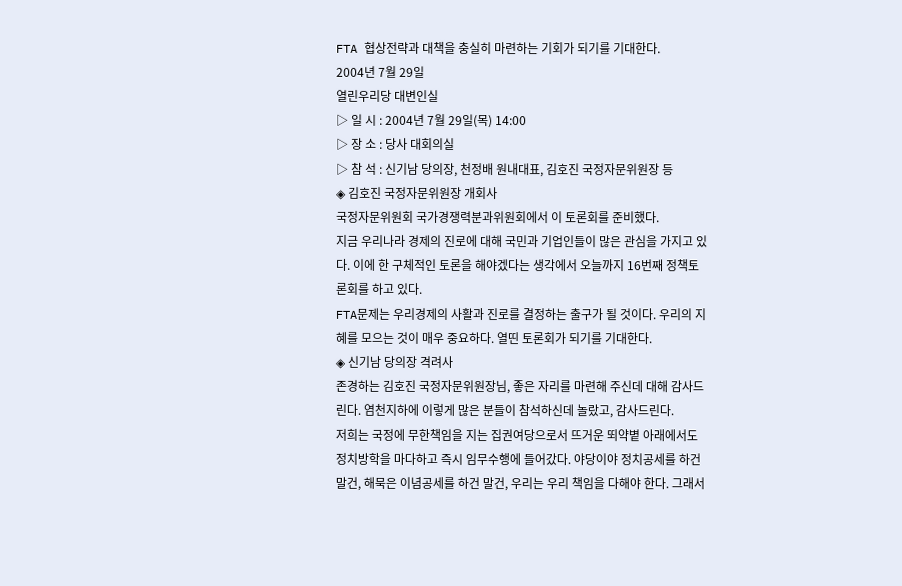FTA 협상전략과 대책을 충실히 마련하는 기회가 되기를 기대한다.
2004년 7월 29일
열린우리당 대변인실
▷ 일 시 : 2004년 7월 29일(목) 14:00
▷ 장 소 : 당사 대회의실
▷ 참 석 : 신기남 당의장, 천정배 원내대표, 김호진 국정자문위원장 등
◈ 김호진 국정자문위원장 개회사
국정자문위원회 국가경쟁력분과위원회에서 이 토론회를 준비했다.
지금 우리나라 경제의 진로에 대해 국민과 기업인들이 많은 관심을 가지고 있다. 이에 한 구체적인 토론을 해야겠다는 생각에서 오늘까지 16번째 정책토론회를 하고 있다.
FTA문제는 우리경제의 사활과 진로를 결정하는 출구가 될 것이다. 우리의 지혜를 모으는 것이 매우 중요하다. 열띤 토론회가 되기를 기대한다.
◈ 신기남 당의장 격려사
존경하는 김호진 국정자문위원장님, 좋은 자리를 마련해 주신데 대해 감사드린다. 염천지하에 이렇게 많은 분들이 참석하신데 놀랐고, 감사드린다.
저희는 국정에 무한책임을 지는 집권여당으로서 뜨거운 뙤약볕 아래에서도 정치방학을 마다하고 즉시 임무수행에 들어갔다. 야당이야 정치공세를 하건 말건, 해묵은 이념공세를 하건 말건, 우리는 우리 책임을 다해야 한다. 그래서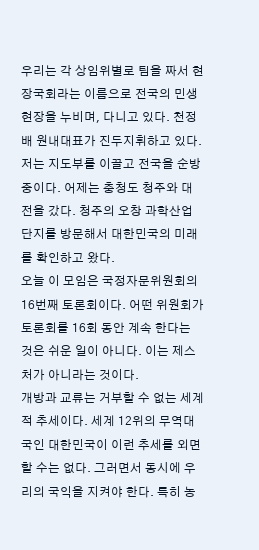우리는 각 상임위별로 팀을 짜서 현장국회라는 이름으로 전국의 민생현장을 누비며, 다니고 있다. 천정배 원내대표가 진두지휘하고 있다. 저는 지도부를 이끌고 전국을 순방 중이다. 어제는 충청도 청주와 대전을 갔다. 청주의 오창 과학산업단지를 방문해서 대한민국의 미래를 확인하고 왔다.
오늘 이 모임은 국정자문위원회의 16번째 토론회이다. 어떤 위원회가 토론회를 16회 동안 계속 한다는 것은 쉬운 일이 아니다. 이는 제스처가 아니라는 것이다.
개방과 교류는 거부할 수 없는 세계적 추세이다. 세계 12위의 무역대국인 대한민국이 이런 추세를 외면할 수는 없다. 그러면서 동시에 우리의 국익을 지켜야 한다. 특히 농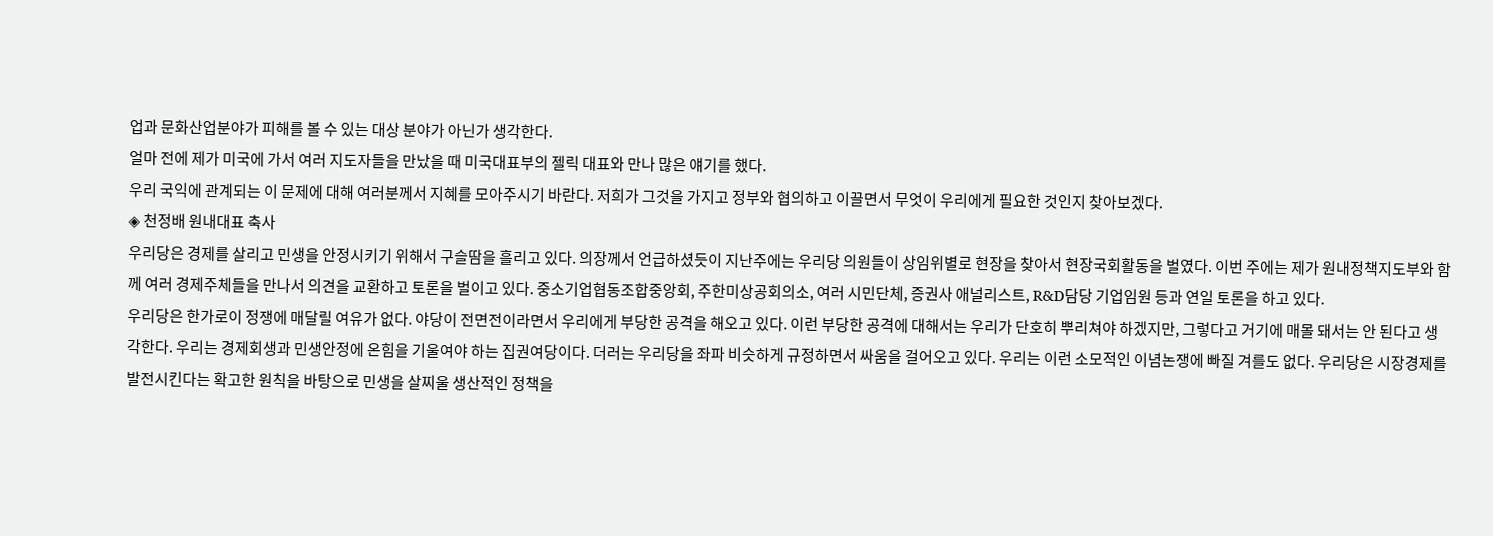업과 문화산업분야가 피해를 볼 수 있는 대상 분야가 아닌가 생각한다.
얼마 전에 제가 미국에 가서 여러 지도자들을 만났을 때 미국대표부의 젤릭 대표와 만나 많은 얘기를 했다.
우리 국익에 관계되는 이 문제에 대해 여러분께서 지혜를 모아주시기 바란다. 저희가 그것을 가지고 정부와 협의하고 이끌면서 무엇이 우리에게 필요한 것인지 찾아보겠다.
◈ 천정배 원내대표 축사
우리당은 경제를 살리고 민생을 안정시키기 위해서 구슬땀을 흘리고 있다. 의장께서 언급하셨듯이 지난주에는 우리당 의원들이 상임위별로 현장을 찾아서 현장국회활동을 벌였다. 이번 주에는 제가 원내정책지도부와 함께 여러 경제주체들을 만나서 의견을 교환하고 토론을 벌이고 있다. 중소기업협동조합중앙회, 주한미상공회의소, 여러 시민단체, 증권사 애널리스트, R&D담당 기업임원 등과 연일 토론을 하고 있다.
우리당은 한가로이 정쟁에 매달릴 여유가 없다. 야당이 전면전이라면서 우리에게 부당한 공격을 해오고 있다. 이런 부당한 공격에 대해서는 우리가 단호히 뿌리쳐야 하겠지만, 그렇다고 거기에 매몰 돼서는 안 된다고 생각한다. 우리는 경제회생과 민생안정에 온힘을 기울여야 하는 집권여당이다. 더러는 우리당을 좌파 비슷하게 규정하면서 싸움을 걸어오고 있다. 우리는 이런 소모적인 이념논쟁에 빠질 겨를도 없다. 우리당은 시장경제를 발전시킨다는 확고한 원칙을 바탕으로 민생을 살찌울 생산적인 정책을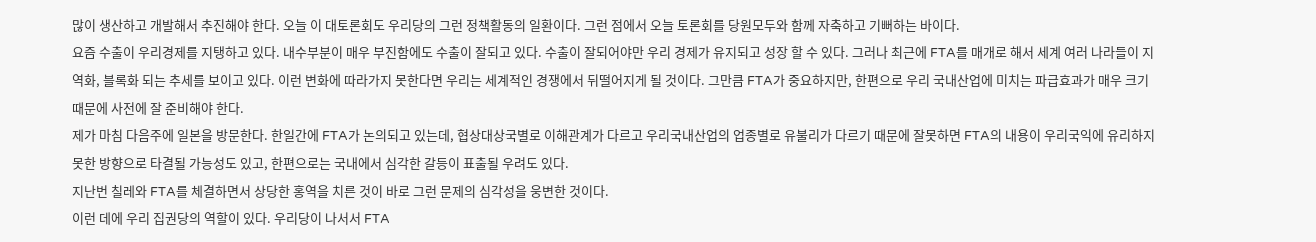많이 생산하고 개발해서 추진해야 한다. 오늘 이 대토론회도 우리당의 그런 정책활동의 일환이다. 그런 점에서 오늘 토론회를 당원모두와 함께 자축하고 기뻐하는 바이다.
요즘 수출이 우리경제를 지탱하고 있다. 내수부분이 매우 부진함에도 수출이 잘되고 있다. 수출이 잘되어야만 우리 경제가 유지되고 성장 할 수 있다. 그러나 최근에 FTA를 매개로 해서 세계 여러 나라들이 지역화, 블록화 되는 추세를 보이고 있다. 이런 변화에 따라가지 못한다면 우리는 세계적인 경쟁에서 뒤떨어지게 될 것이다. 그만큼 FTA가 중요하지만, 한편으로 우리 국내산업에 미치는 파급효과가 매우 크기 때문에 사전에 잘 준비해야 한다.
제가 마침 다음주에 일본을 방문한다. 한일간에 FTA가 논의되고 있는데, 협상대상국별로 이해관계가 다르고 우리국내산업의 업종별로 유불리가 다르기 때문에 잘못하면 FTA의 내용이 우리국익에 유리하지 못한 방향으로 타결될 가능성도 있고, 한편으로는 국내에서 심각한 갈등이 표출될 우려도 있다.
지난번 칠레와 FTA를 체결하면서 상당한 홍역을 치른 것이 바로 그런 문제의 심각성을 웅변한 것이다.
이런 데에 우리 집권당의 역할이 있다. 우리당이 나서서 FTA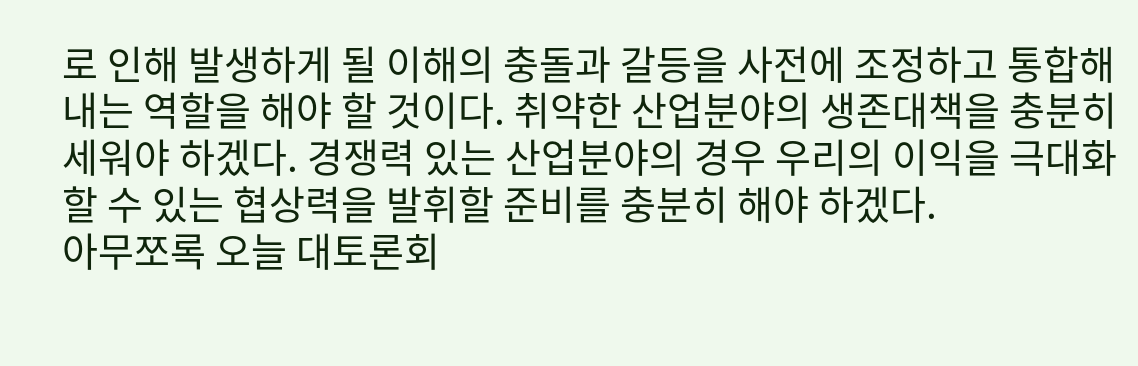로 인해 발생하게 될 이해의 충돌과 갈등을 사전에 조정하고 통합해 내는 역할을 해야 할 것이다. 취약한 산업분야의 생존대책을 충분히 세워야 하겠다. 경쟁력 있는 산업분야의 경우 우리의 이익을 극대화 할 수 있는 협상력을 발휘할 준비를 충분히 해야 하겠다.
아무쪼록 오늘 대토론회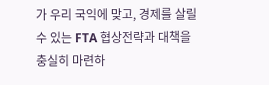가 우리 국익에 맞고, 경제를 살릴 수 있는 FTA 협상전략과 대책을 충실히 마련하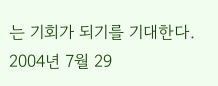는 기회가 되기를 기대한다.
2004년 7월 29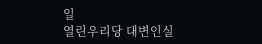일
열린우리당 대변인실